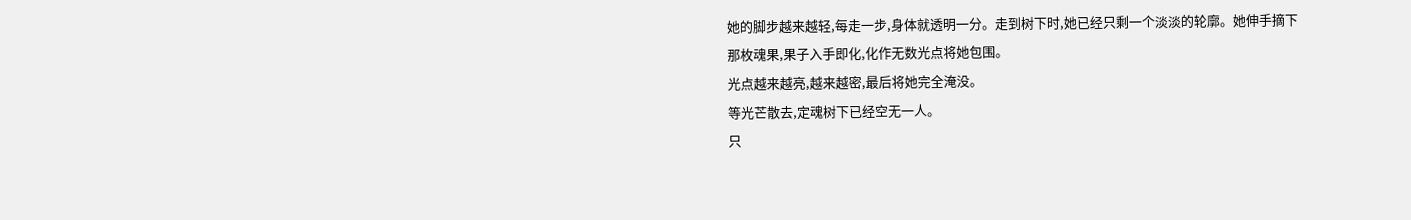她的脚步越来越轻,每走一步,身体就透明一分。走到树下时,她已经只剩一个淡淡的轮廓。她伸手摘下那枚魂果,果子入手即化,化作无数光点将她包围。
光点越来越亮,越来越密,最后将她完全淹没。
等光芒散去,定魂树下已经空无一人。
只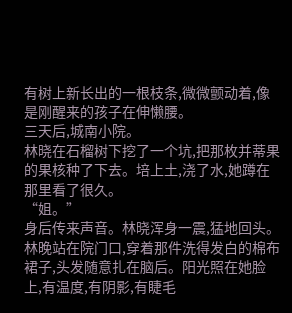有树上新长出的一根枝条,微微颤动着,像是刚醒来的孩子在伸懒腰。
三天后,城南小院。
林晓在石榴树下挖了一个坑,把那枚并蒂果的果核种了下去。培上土,浇了水,她蹲在那里看了很久。
“姐。”
身后传来声音。林晓浑身一震,猛地回头。
林晚站在院门口,穿着那件洗得发白的棉布裙子,头发随意扎在脑后。阳光照在她脸上,有温度,有阴影,有睫毛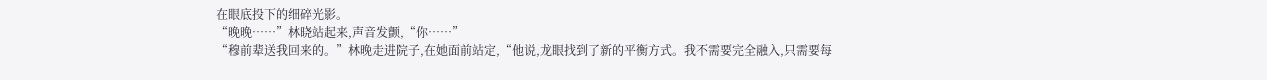在眼底投下的细碎光影。
“晚晚……”林晓站起来,声音发颤,“你……”
“穆前辈送我回来的。”林晚走进院子,在她面前站定,“他说,龙眼找到了新的平衡方式。我不需要完全融入,只需要每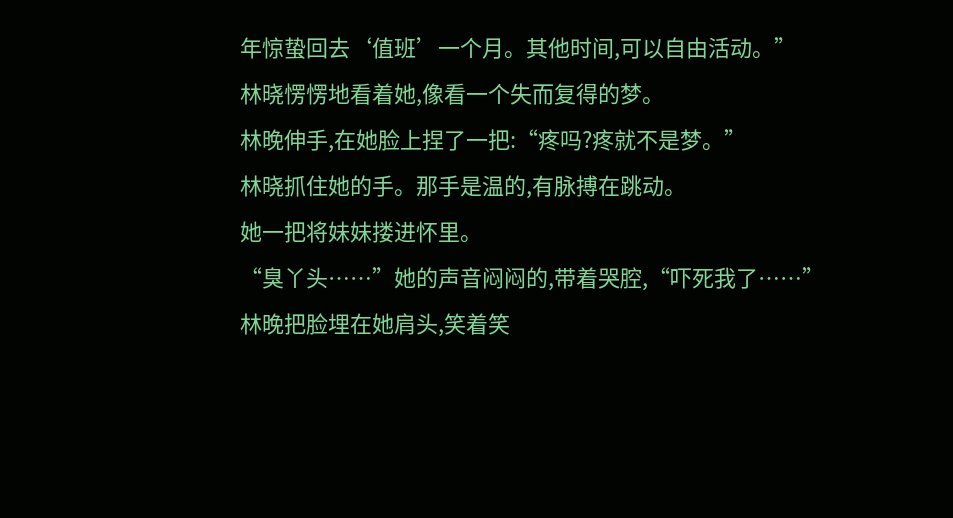年惊蛰回去‘值班’一个月。其他时间,可以自由活动。”
林晓愣愣地看着她,像看一个失而复得的梦。
林晚伸手,在她脸上捏了一把:“疼吗?疼就不是梦。”
林晓抓住她的手。那手是温的,有脉搏在跳动。
她一把将妹妹搂进怀里。
“臭丫头……”她的声音闷闷的,带着哭腔,“吓死我了……”
林晚把脸埋在她肩头,笑着笑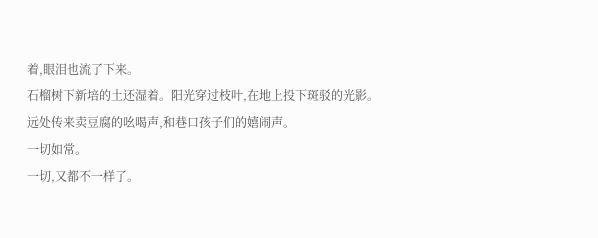着,眼泪也流了下来。
石榴树下新培的土还湿着。阳光穿过枝叶,在地上投下斑驳的光影。
远处传来卖豆腐的吆喝声,和巷口孩子们的嬉闹声。
一切如常。
一切,又都不一样了。